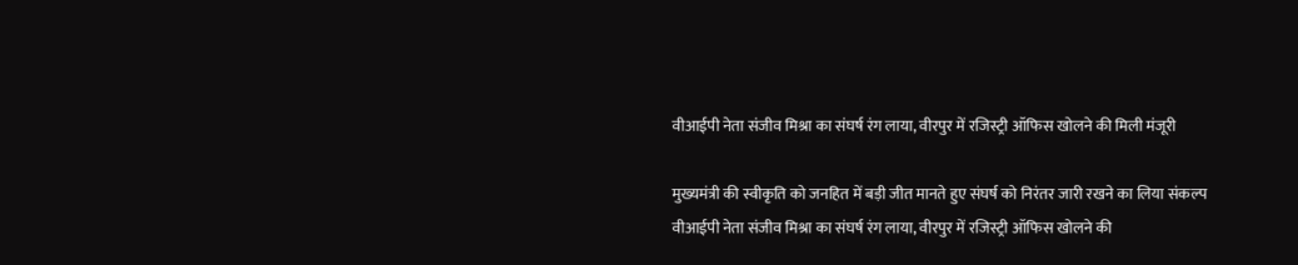वीआईपी नेता संजीव मिश्रा का संघर्ष रंग लाया, वीरपुर में रजिस्ट्री ऑफिस खोलने की मिली मंजूरी

मुख्यमंत्री की स्वीकृति को जनहित में बड़ी जीत मानते हुए संघर्ष को निरंतर जारी रखने का लिया संकल्प
वीआईपी नेता संजीव मिश्रा का संघर्ष रंग लाया, वीरपुर में रजिस्ट्री ऑफिस खोलने की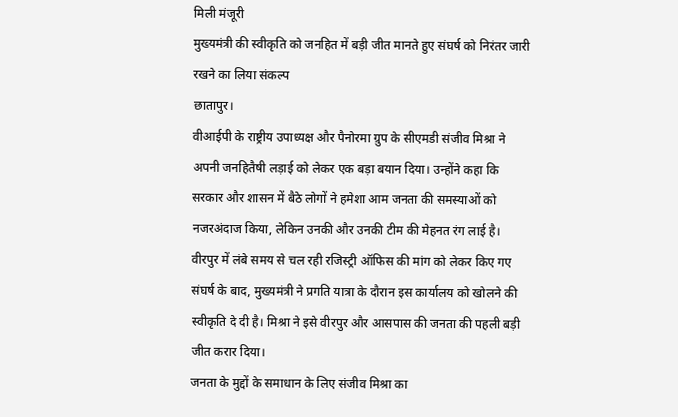मिली मंजूरी
मुख्यमंत्री की स्वीकृति को जनहित में बड़ी जीत मानते हुए संघर्ष को निरंतर जारी रखने का लिया संकल्प
छातापुर।
वीआईपी के राष्ट्रीय उपाध्यक्ष और पैनोरमा ग्रुप के सीएमडी संजीव मिश्रा ने अपनी जनहितैषी लड़ाई को लेकर एक बड़ा बयान दिया। उन्होंने कहा कि सरकार और शासन में बैठे लोगों ने हमेशा आम जनता की समस्याओं को नजरअंदाज किया, लेकिन उनकी और उनकी टीम की मेहनत रंग लाई है। वीरपुर में लंबे समय से चल रही रजिस्ट्री ऑफिस की मांग को लेकर किए गए संघर्ष के बाद, मुख्यमंत्री ने प्रगति यात्रा के दौरान इस कार्यालय को खोलने की स्वीकृति दे दी है। मिश्रा ने इसे वीरपुर और आसपास की जनता की पहली बड़ी जीत करार दिया।
जनता के मुद्दों के समाधान के लिए संजीव मिश्रा का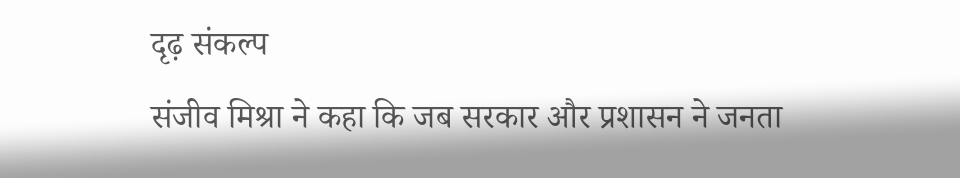दृढ़ संकल्प
संजीव मिश्रा ने कहा कि जब सरकार और प्रशासन ने जनता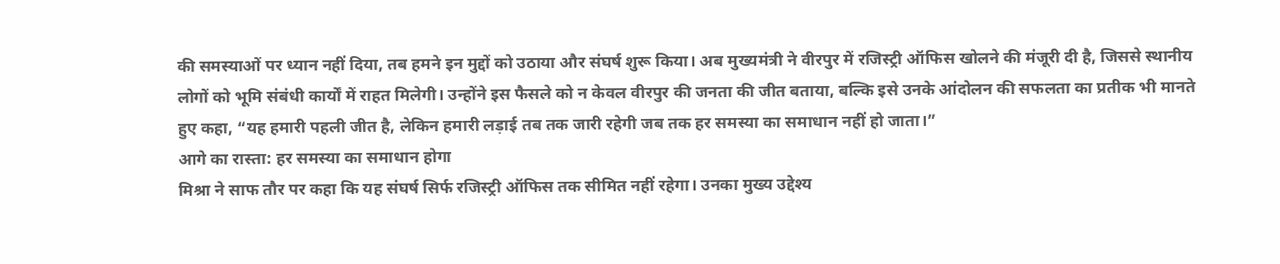की समस्याओं पर ध्यान नहीं दिया, तब हमने इन मुद्दों को उठाया और संघर्ष शुरू किया। अब मुख्यमंत्री ने वीरपुर में रजिस्ट्री ऑफिस खोलने की मंजूरी दी है, जिससे स्थानीय लोगों को भूमि संबंधी कार्यों में राहत मिलेगी। उन्होंने इस फैसले को न केवल वीरपुर की जनता की जीत बताया, बल्कि इसे उनके आंदोलन की सफलता का प्रतीक भी मानते हुए कहा, “यह हमारी पहली जीत है, लेकिन हमारी लड़ाई तब तक जारी रहेगी जब तक हर समस्या का समाधान नहीं हो जाता।”
आगे का रास्ता: हर समस्या का समाधान होगा
मिश्रा ने साफ तौर पर कहा कि यह संघर्ष सिर्फ रजिस्ट्री ऑफिस तक सीमित नहीं रहेगा। उनका मुख्य उद्देश्य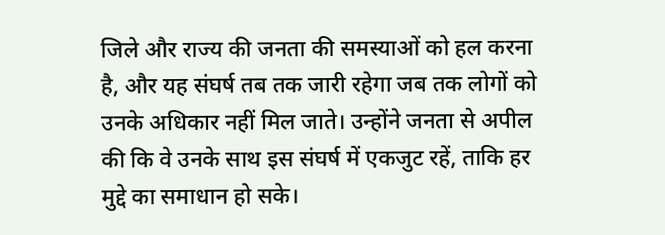जिले और राज्य की जनता की समस्याओं को हल करना है, और यह संघर्ष तब तक जारी रहेगा जब तक लोगों को उनके अधिकार नहीं मिल जाते। उन्होंने जनता से अपील की कि वे उनके साथ इस संघर्ष में एकजुट रहें, ताकि हर मुद्दे का समाधान हो सके।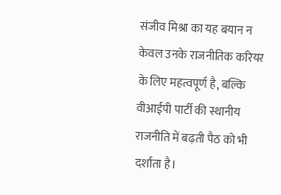संजीव मिश्रा का यह बयान न केवल उनके राजनीतिक करियर के लिए महत्वपूर्ण है, बल्कि वीआईपी पार्टी की स्थानीय राजनीति में बढ़ती पैठ को भी दर्शाता है।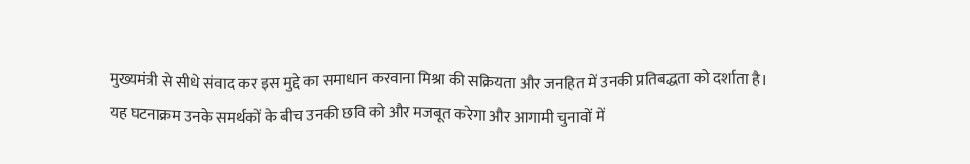मुख्यमंत्री से सीधे संवाद कर इस मुद्दे का समाधान करवाना मिश्रा की सक्रियता और जनहित में उनकी प्रतिबद्धता को दर्शाता है। यह घटनाक्रम उनके समर्थकों के बीच उनकी छवि को और मजबूत करेगा और आगामी चुनावों में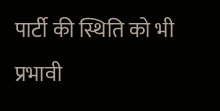पार्टी की स्थिति को भी प्रभावी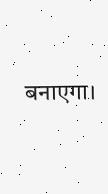बनाएगा।